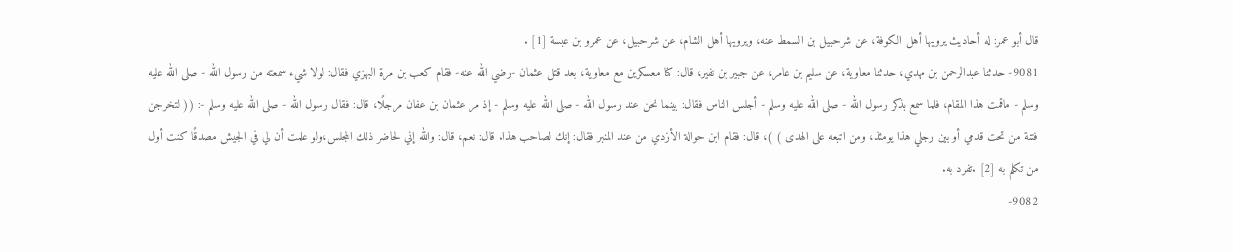قال أبو عمر: له أحاديث يرويها أهل الكوفة، عن شرحبيل بن السمط عنه، ويرويها أهل الشام، عن شرحبيل، عن عمرو بن عبسة [1] .
9081- حدثنا عبدالرحمن بن مهدي، حدثنا معاوية، عن سليم بن عامر، عن جبير بن نفير، قال: كنا معسكرين مع معاوية، بعد قتل عثمان -رضي الله عنه- فقام كعب بن مرة البهزي فقال: لولا شيء سمعته من رسول الله - صلى الله عليه وسلم - ماقمت هذا المقام، فلما سمع بذكر رسول الله - صلى الله عليه وسلم - أجلس الناس فقال: بينما نحن عند رسول الله - صلى الله عليه وسلم - إذ مر عثمان بن عفان مرجلًا، قال: فقال رسول الله - صلى الله عليه وسلم -: (( لتخرجن فتنة من تحت قدمي أو بين رجلي هذا يومئذ، ومن اتبعه على الهدى ) )، قال: فقام ابن حوالة الأزدي من عند المنبر فقال: إنك لصاحب هذا. قال: نعم، قال: والله إني لحاضر ذلك المجلس،ولو علمت أن لي في الجيش مصدقًا كنت أول من تكلم به [2] .تفرد به.
9082-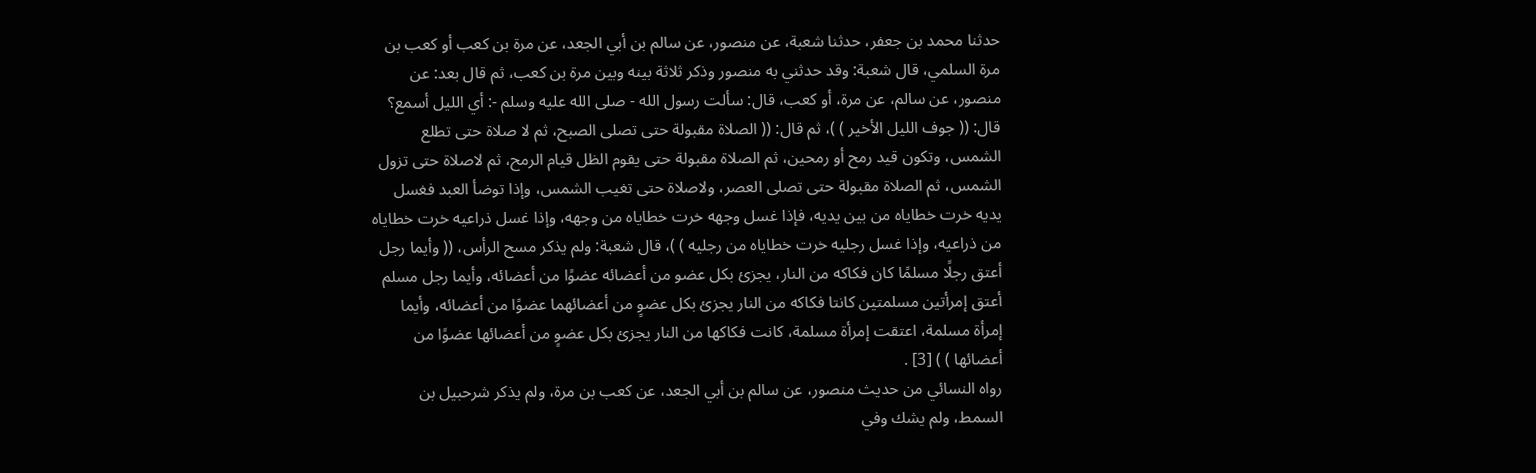حدثنا محمد بن جعفر، حدثنا شعبة، عن منصور، عن سالم بن أبي الجعد، عن مرة بن كعب أو كعب بن مرة السلمي، قال شعبة: وقد حدثني به منصور وذكر ثلاثة بينه وبين مرة بن كعب، ثم قال بعد: عن منصور، عن سالم، عن مرة، أو كعب، قال: سألت رسول الله - صلى الله عليه وسلم -: أي الليل أسمع؟ قال: (( جوف الليل الأخير ) )، ثم قال: (( الصلاة مقبولة حتى تصلى الصبح، ثم لا صلاة حتى تطلع الشمس، وتكون قيد رمح أو رمحين، ثم الصلاة مقبولة حتى يقوم الظل قيام الرمح، ثم لاصلاة حتى تزول الشمس، ثم الصلاة مقبولة حتى تصلى العصر، ولاصلاة حتى تغيب الشمس، وإذا توضأ العبد فغسل يديه خرت خطاياه من بين يديه، فإذا غسل وجهه خرت خطاياه من وجهه، وإذا غسل ذراعيه خرت خطاياه من ذراعيه، وإذا غسل رجليه خرت خطاياه من رجليه ) )، قال شعبة: ولم يذكر مسح الرأس، (( وأيما رجل أعتق رجلًا مسلمًا كان فكاكه من النار، يجزئ بكل عضو من أعضائه عضوًا من أعضائه، وأيما رجل مسلم أعتق إمرأتين مسلمتين كانتا فكاكه من النار يجزئ بكل عضوٍ من أعضائهما عضوًا من أعضائه، وأيما إمرأة مسلمة، اعتقت إمرأة مسلمة، كانت فكاكها من النار يجزئ بكل عضوٍ من أعضائها عضوًا من أعضائها ) ) [3] .
رواه النسائي من حديث منصور، عن سالم بن أبي الجعد، عن كعب بن مرة، ولم يذكر شرحبيل بن السمط، ولم يشك وفي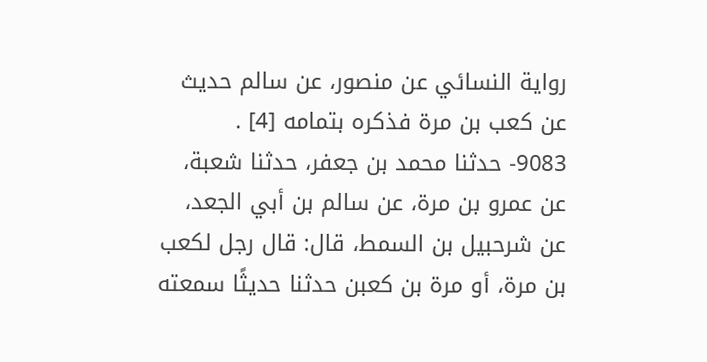رواية النسائي عن منصور، عن سالم حديث عن كعب بن مرة فذكره بتمامه [4] .
9083- حدثنا محمد بن جعفر، حدثنا شعبة، عن عمرو بن مرة، عن سالم بن أبي الجعد، عن شرحبيل بن السمط، قال: قال رجل لكعب بن مرة، أو مرة بن كعبن حدثنا حديثًا سمعته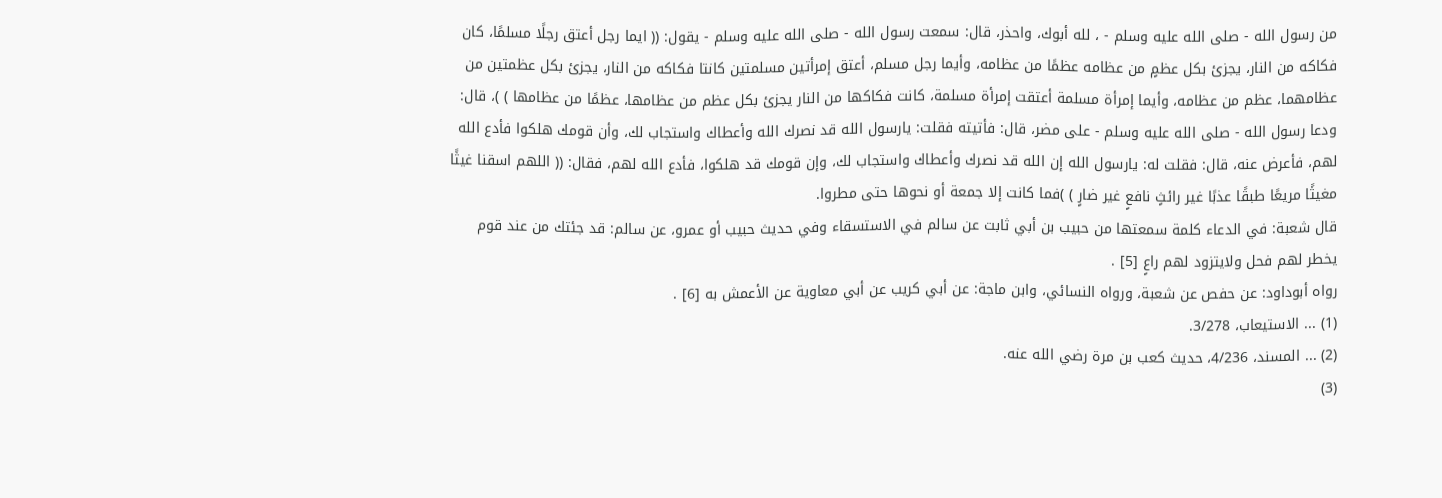من رسول الله - صلى الله عليه وسلم - ، لله أبوك، واحذر، قال: سمعت رسول الله - صلى الله عليه وسلم - يقول: (( ايما رجل أعتق رجلًا مسلمًا، كان فكاكه من النار، يجزئ بكل عظمٍ من عظامه عظمًا من عظامه، وأيما رجل مسلم، أعتق إمرأتين مسلمتين كانتا فكاكه من النار، يجزئ بكل عظمتين من عظامهما، عظم من عظامه، وأيما إمرأة مسلمة أعتقت إمرأة مسلمة، كانت فكاكها من النار يجزئ بكل عظم من عظامها، عظمًا من عظامها ) )، قال: ودعا رسول الله - صلى الله عليه وسلم - على مضر، قال: فأتيته فقلت: يارسول الله قد نصرك الله وأعطاك واستجاب لك، وأن قومك هلكوا فأدع الله لهم، فأعرض عنه، قال: فقلت له: يارسول الله إن الله قد نصرك وأعطاك واستجاب لك، وإن قومك قد هلكوا، فأدع الله لهم، فقال: (( اللهم اسقنا غيثًا مغيثًا مريعًا طبقًا عذبًا غير رائثٍ نافعٍ غير ضارٍ ) )فما كانت إلا جمعة أو نحوها حتى مطروا.
قال شعبة: في الدعاء كلمة سمعتها من حبيب بن أبي ثابت عن سالم في الاستسقاء وفي حديث حبيب أو عمرو، عن سالم: قد جئتك من عند قوم يخطر لهم فحل ولايتزود لهم راعٍ [5] .
رواه أبوداود: عن حفص عن شعبة، ورواه النسائي، وابن ماجة: عن أبي كريب عن أبي معاوية عن الأعمش به [6] .
(1) ... الاستيعاب، 3/278.
(2) ... المسند، 4/236، حديث كعب بن مرة رضي الله عنه.
(3)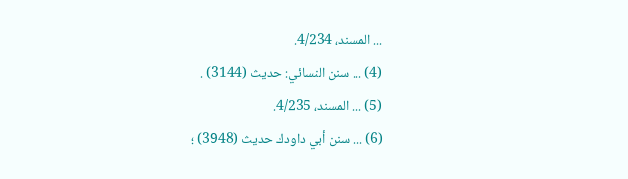... المسند، 4/234.
(4) ... سنن النسائي: حديث (3144) .
(5) ... المسند، 4/235.
(6) ... سنن أبي داودك حديث (3948) ؛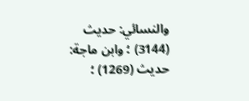والنسائي: حديث (3144) ؛ وابن ماجة: حديث (1269) ؛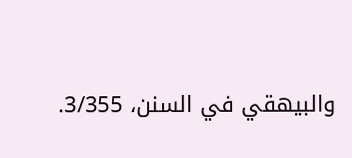والبيهقي في السنن، 3/355.